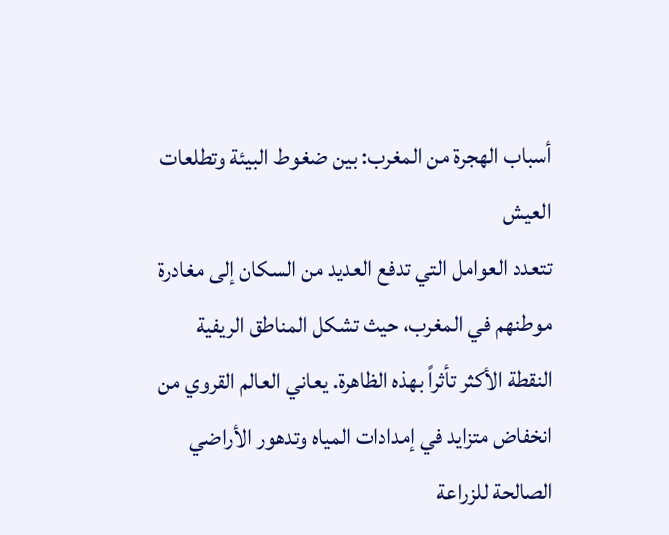أسباب الهجرة من المغرب: بين ضغوط البيئة وتطلعات العيش
تتعدد العوامل التي تدفع العديد من السكان إلى مغادرة موطنهم في المغرب، حيث تشكل المناطق الريفية النقطة الأكثر تأثراً بهذه الظاهرة. يعاني العالم القروي من انخفاض متزايد في إمدادات المياه وتدهور الأراضي الصالحة للزراعة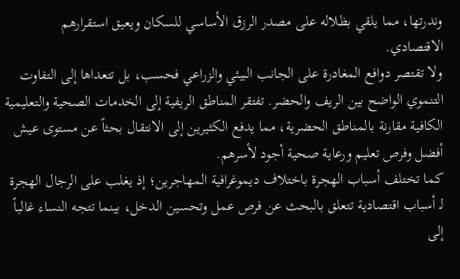وندرتها، مما يلقي بظلاله على مصدر الرزق الأساسي للسكان ويعيق استقرارهم الاقتصادي.
ولا تقتصر دوافع المغادرة على الجانب البيئي والزراعي فحسب، بل تتعداها إلى التفاوت التنموي الواضح بين الريف والحضر. تفتقر المناطق الريفية إلى الخدمات الصحية والتعليمية الكافية مقارنة بالمناطق الحضرية، مما يدفع الكثيرين إلى الانتقال بحثاً عن مستوى عيش أفضل وفرص تعليم ورعاية صحية أجود لأسرهم.
كما تختلف أسباب الهجرة باختلاف ديموغرافية المهاجرين؛ إذ يغلب على الرجال الهجرة لـ أسباب اقتصادية تتعلق بالبحث عن فرص عمل وتحسين الدخل، بينما تتجه النساء غالباً إلى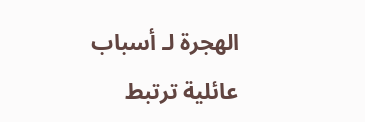الهجرة لـ أسباب عائلية ترتبط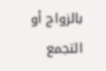بالزواج أو التجمع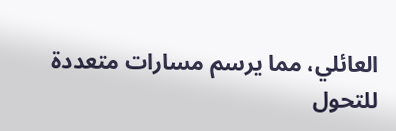العائلي، مما يرسم مسارات متعددة للتحول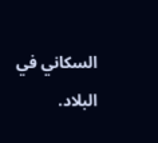السكاني في البلاد.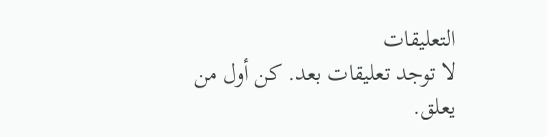التعليقات
لا توجد تعليقات بعد. كن أول من يعلق.